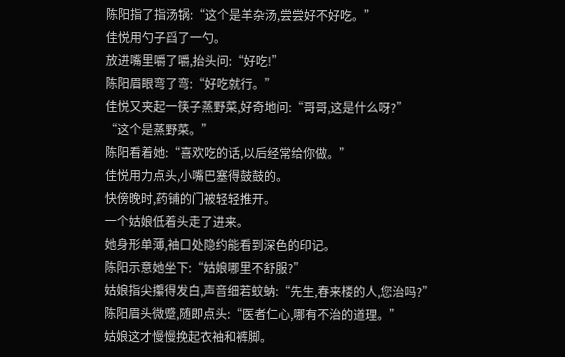陈阳指了指汤锅:“这个是羊杂汤,尝尝好不好吃。”
佳悦用勺子舀了一勺。
放进嘴里嚼了嚼,抬头问:“好吃!”
陈阳眉眼弯了弯:“好吃就行。”
佳悦又夹起一筷子蒸野菜,好奇地问:“哥哥,这是什么呀?”
“这个是蒸野菜。”
陈阳看着她:“喜欢吃的话,以后经常给你做。”
佳悦用力点头,小嘴巴塞得鼓鼓的。
快傍晚时,药铺的门被轻轻推开。
一个姑娘低着头走了进来。
她身形单薄,袖口处隐约能看到深色的印记。
陈阳示意她坐下:“姑娘哪里不舒服?”
姑娘指尖攥得发白,声音细若蚊蚋:“先生,春来楼的人,您治吗?”
陈阳眉头微蹙,随即点头:“医者仁心,哪有不治的道理。”
姑娘这才慢慢挽起衣袖和裤脚。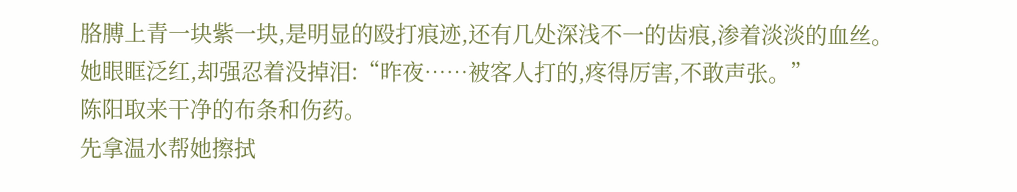胳膊上青一块紫一块,是明显的殴打痕迹,还有几处深浅不一的齿痕,渗着淡淡的血丝。
她眼眶泛红,却强忍着没掉泪:“昨夜……被客人打的,疼得厉害,不敢声张。”
陈阳取来干净的布条和伤药。
先拿温水帮她擦拭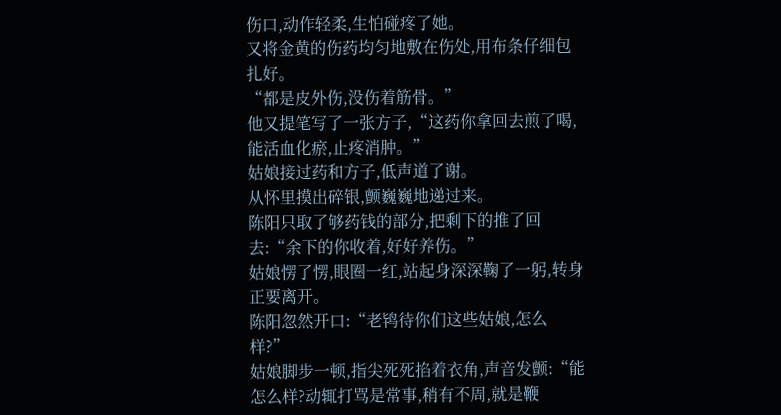伤口,动作轻柔,生怕碰疼了她。
又将金黄的伤药均匀地敷在伤处,用布条仔细包扎好。
“都是皮外伤,没伤着筋骨。”
他又提笔写了一张方子,“这药你拿回去煎了喝,能活血化瘀,止疼消肿。”
姑娘接过药和方子,低声道了谢。
从怀里摸出碎银,颤巍巍地递过来。
陈阳只取了够药钱的部分,把剩下的推了回去:“余下的你收着,好好养伤。”
姑娘愣了愣,眼圈一红,站起身深深鞠了一躬,转身正要离开。
陈阳忽然开口:“老鸨待你们这些姑娘,怎么样?”
姑娘脚步一顿,指尖死死掐着衣角,声音发颤:“能怎么样?动辄打骂是常事,稍有不周,就是鞭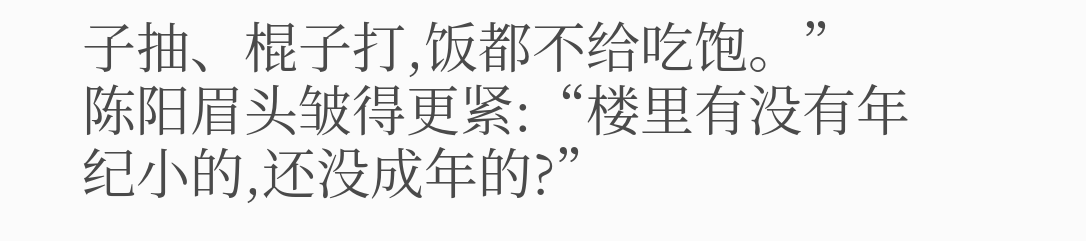子抽、棍子打,饭都不给吃饱。”
陈阳眉头皱得更紧:“楼里有没有年纪小的,还没成年的?”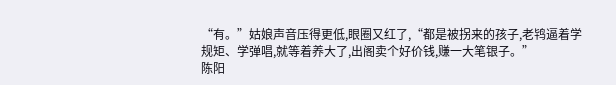“有。”姑娘声音压得更低,眼圈又红了,“都是被拐来的孩子,老鸨逼着学规矩、学弹唱,就等着养大了,出阁卖个好价钱,赚一大笔银子。”
陈阳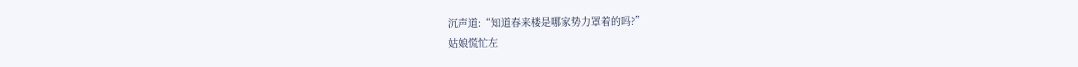沉声道:“知道春来楼是哪家势力罩着的吗?”
姑娘慌忙左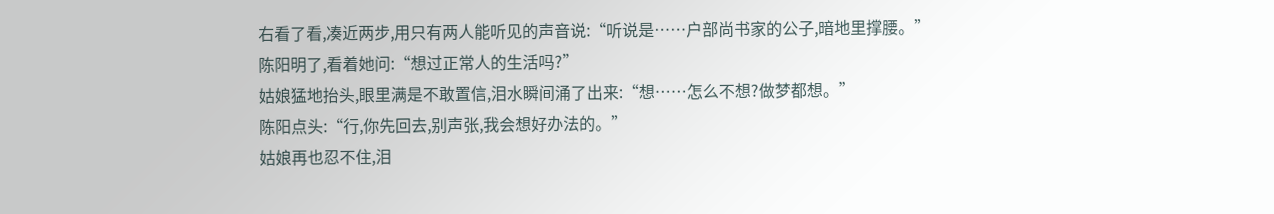右看了看,凑近两步,用只有两人能听见的声音说:“听说是……户部尚书家的公子,暗地里撑腰。”
陈阳明了,看着她问:“想过正常人的生活吗?”
姑娘猛地抬头,眼里满是不敢置信,泪水瞬间涌了出来:“想……怎么不想?做梦都想。”
陈阳点头:“行,你先回去,别声张,我会想好办法的。”
姑娘再也忍不住,泪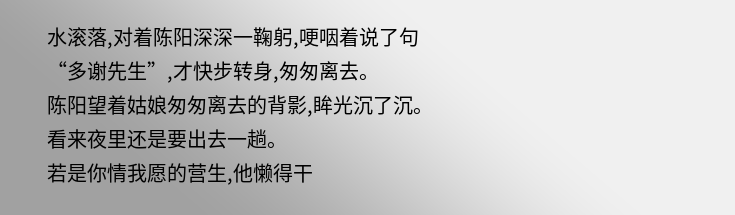水滚落,对着陈阳深深一鞠躬,哽咽着说了句“多谢先生”,才快步转身,匆匆离去。
陈阳望着姑娘匆匆离去的背影,眸光沉了沉。
看来夜里还是要出去一趟。
若是你情我愿的营生,他懒得干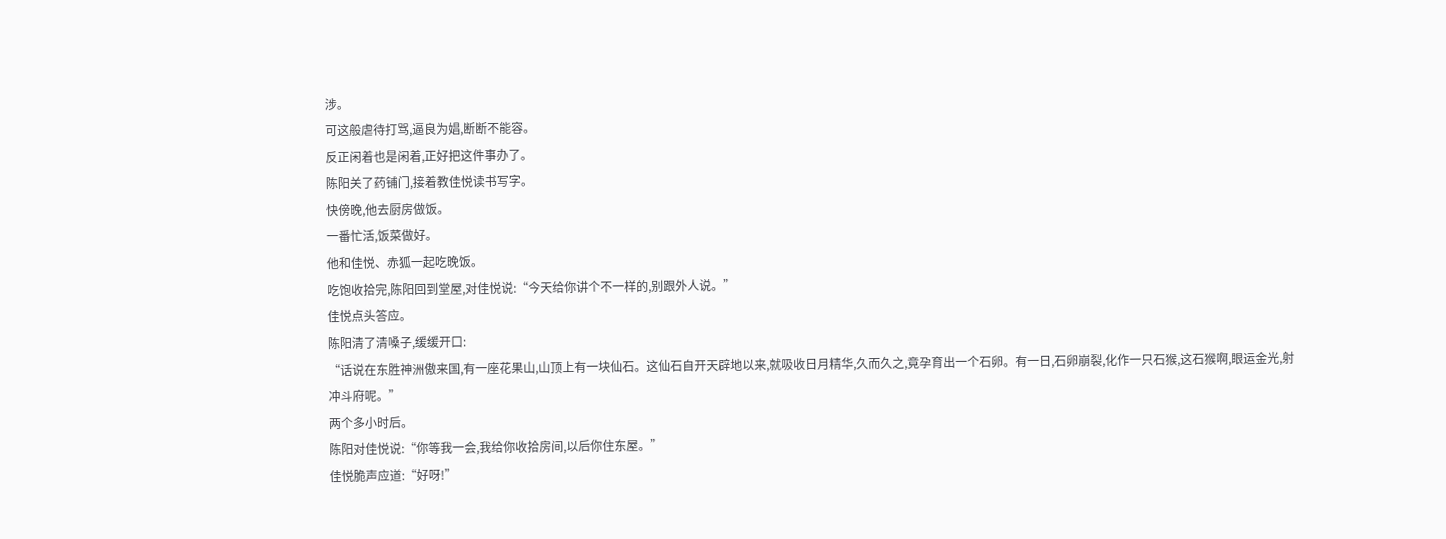涉。
可这般虐待打骂,逼良为娼,断断不能容。
反正闲着也是闲着,正好把这件事办了。
陈阳关了药铺门,接着教佳悦读书写字。
快傍晚,他去厨房做饭。
一番忙活,饭菜做好。
他和佳悦、赤狐一起吃晚饭。
吃饱收拾完,陈阳回到堂屋,对佳悦说:“今天给你讲个不一样的,别跟外人说。”
佳悦点头答应。
陈阳清了清嗓子,缓缓开口:
“话说在东胜神洲傲来国,有一座花果山,山顶上有一块仙石。这仙石自开天辟地以来,就吸收日月精华,久而久之,竟孕育出一个石卵。有一日,石卵崩裂,化作一只石猴,这石猴啊,眼运金光,射冲斗府呢。”
两个多小时后。
陈阳对佳悦说:“你等我一会,我给你收拾房间,以后你住东屋。”
佳悦脆声应道:“好呀!”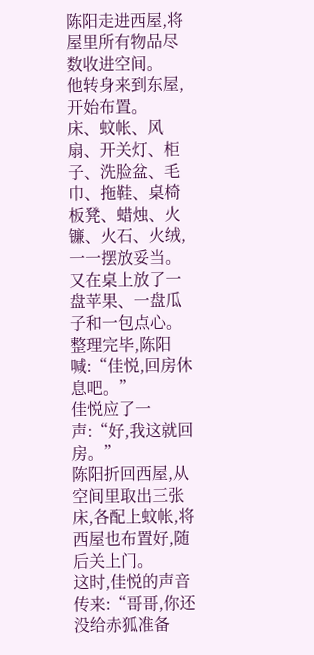陈阳走进西屋,将屋里所有物品尽数收进空间。
他转身来到东屋,开始布置。
床、蚊帐、风扇、开关灯、柜子、洗脸盆、毛巾、拖鞋、桌椅板凳、蜡烛、火镰、火石、火绒,一一摆放妥当。
又在桌上放了一盘苹果、一盘瓜子和一包点心。
整理完毕,陈阳喊:“佳悦,回房休息吧。”
佳悦应了一声:“好,我这就回房。”
陈阳折回西屋,从空间里取出三张床,各配上蚊帐,将西屋也布置好,随后关上门。
这时,佳悦的声音传来:“哥哥,你还没给赤狐准备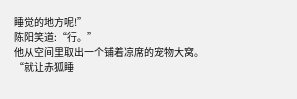睡觉的地方呢!”
陈阳笑道:“行。”
他从空间里取出一个铺着凉席的宠物大窝。
“就让赤狐睡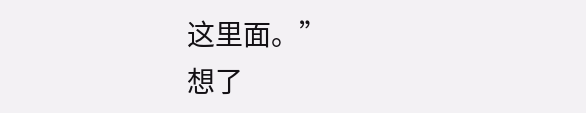这里面。”
想了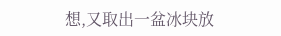想,又取出一盆冰块放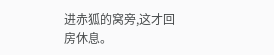进赤狐的窝旁,这才回房休息。